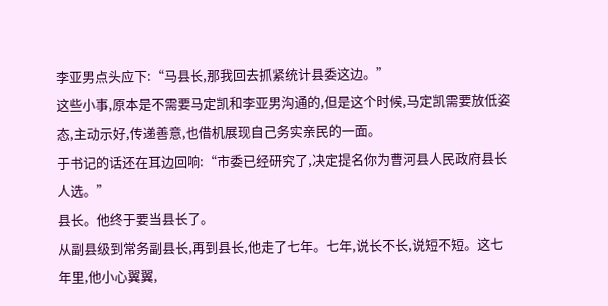李亚男点头应下:“马县长,那我回去抓紧统计县委这边。”
这些小事,原本是不需要马定凯和李亚男沟通的,但是这个时候,马定凯需要放低姿态,主动示好,传递善意,也借机展现自己务实亲民的一面。
于书记的话还在耳边回响:“市委已经研究了,决定提名你为曹河县人民政府县长人选。”
县长。他终于要当县长了。
从副县级到常务副县长,再到县长,他走了七年。七年,说长不长,说短不短。这七年里,他小心翼翼,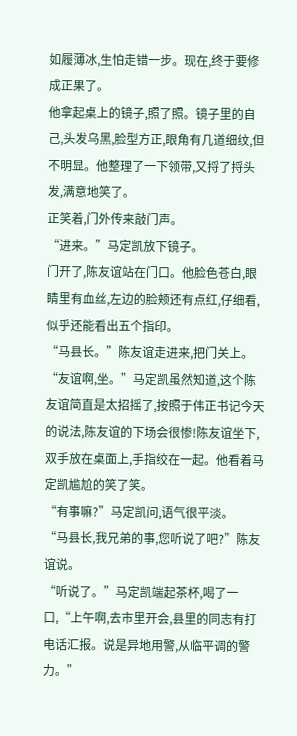如履薄冰,生怕走错一步。现在,终于要修成正果了。
他拿起桌上的镜子,照了照。镜子里的自己,头发乌黑,脸型方正,眼角有几道细纹,但不明显。他整理了一下领带,又捋了捋头发,满意地笑了。
正笑着,门外传来敲门声。
“进来。”马定凯放下镜子。
门开了,陈友谊站在门口。他脸色苍白,眼睛里有血丝,左边的脸颊还有点红,仔细看,似乎还能看出五个指印。
“马县长。”陈友谊走进来,把门关上。
“友谊啊,坐。”马定凯虽然知道,这个陈友谊简直是太招摇了,按照于伟正书记今天的说法,陈友谊的下场会很惨!陈友谊坐下,双手放在桌面上,手指绞在一起。他看着马定凯尴尬的笑了笑。
“有事嘛?”马定凯问,语气很平淡。
“马县长,我兄弟的事,您听说了吧?”陈友谊说。
“听说了。”马定凯端起茶杯,喝了一口,“上午啊,去市里开会,县里的同志有打电话汇报。说是异地用警,从临平调的警力。”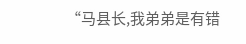“马县长,我弟弟是有错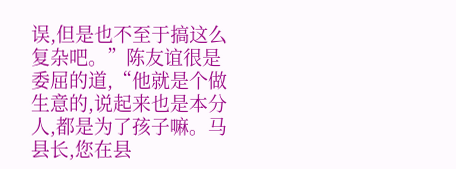误,但是也不至于搞这么复杂吧。”陈友谊很是委屈的道,“他就是个做生意的,说起来也是本分人,都是为了孩子嘛。马县长,您在县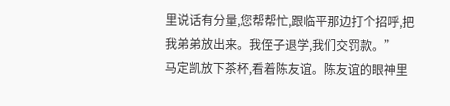里说话有分量,您帮帮忙,跟临平那边打个招呼,把我弟弟放出来。我侄子退学,我们交罚款。”
马定凯放下茶杯,看着陈友谊。陈友谊的眼神里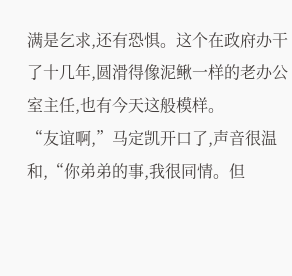满是乞求,还有恐惧。这个在政府办干了十几年,圆滑得像泥鳅一样的老办公室主任,也有今天这般模样。
“友谊啊,”马定凯开口了,声音很温和,“你弟弟的事,我很同情。但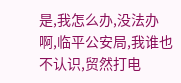是,我怎么办,没法办啊,临平公安局,我谁也不认识,贸然打电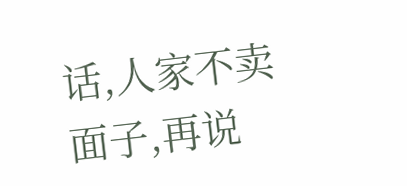话,人家不卖面子,再说